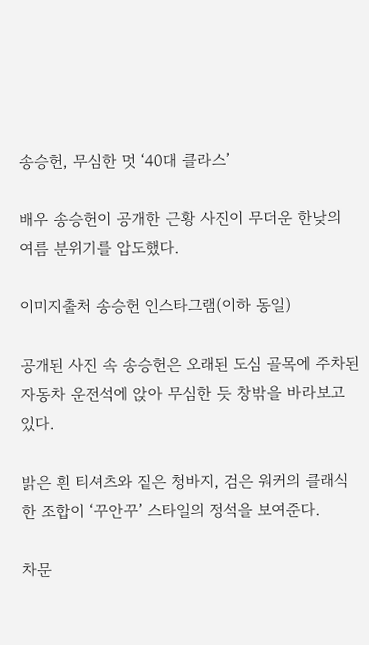송승헌, 무심한 멋 ‘40대 클라스’

배우 송승헌이 공개한 근황 사진이 무더운 한낮의 여름 분위기를 압도했다.

이미지출처 송승헌 인스타그램(이하 동일)

공개된 사진 속 송승헌은 오래된 도심 골목에 주차된 자동차 운전석에 앉아 무심한 듯 창밖을 바라보고 있다.

밝은 흰 티셔츠와 짙은 청바지, 검은 워커의 클래식한 조합이 ‘꾸안꾸’ 스타일의 정석을 보여준다.

차문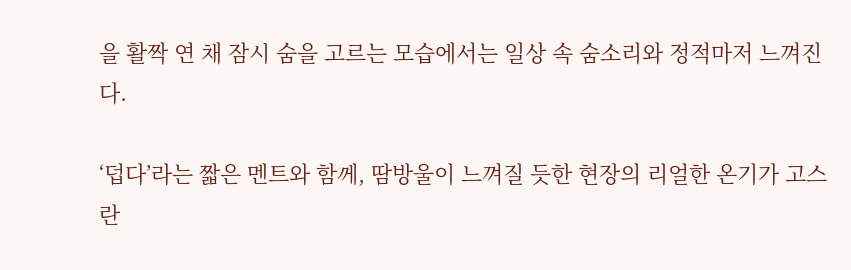을 활짝 연 채 잠시 숨을 고르는 모습에서는 일상 속 숨소리와 정적마저 느껴진다.

‘덥다’라는 짧은 멘트와 함께, 땀방울이 느껴질 듯한 현장의 리얼한 온기가 고스란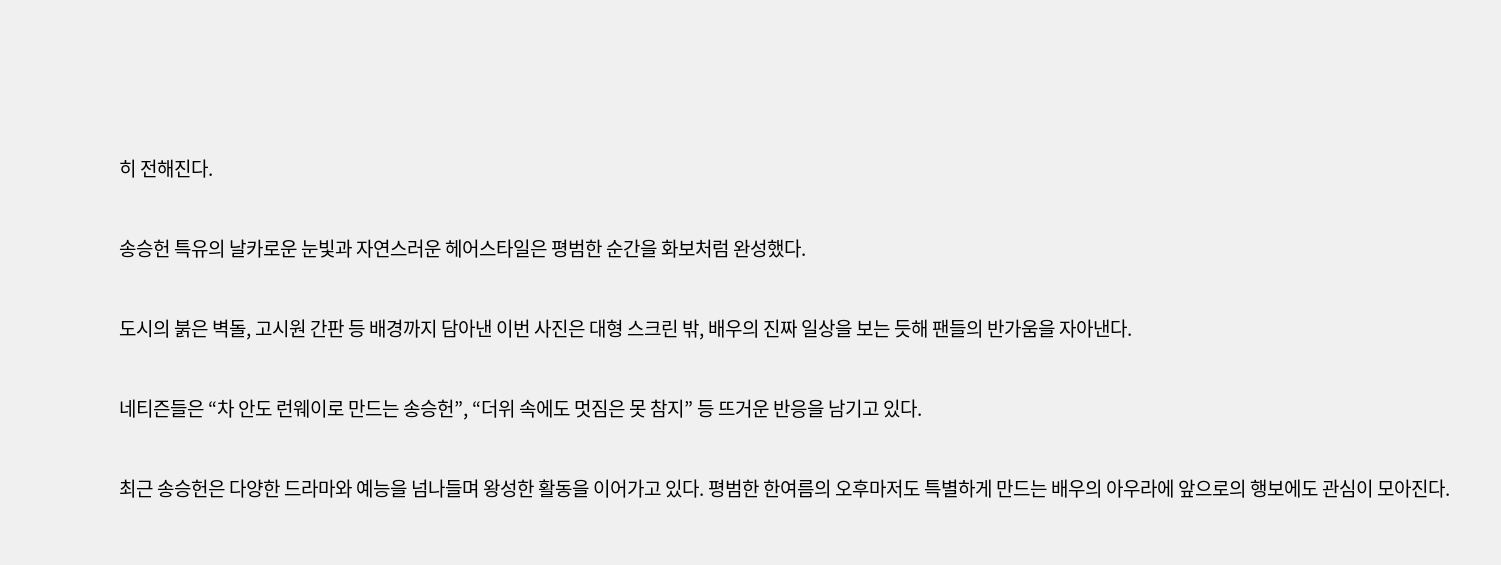히 전해진다.

송승헌 특유의 날카로운 눈빛과 자연스러운 헤어스타일은 평범한 순간을 화보처럼 완성했다.

도시의 붉은 벽돌, 고시원 간판 등 배경까지 담아낸 이번 사진은 대형 스크린 밖, 배우의 진짜 일상을 보는 듯해 팬들의 반가움을 자아낸다.

네티즌들은 “차 안도 런웨이로 만드는 송승헌”, “더위 속에도 멋짐은 못 참지” 등 뜨거운 반응을 남기고 있다.

최근 송승헌은 다양한 드라마와 예능을 넘나들며 왕성한 활동을 이어가고 있다. 평범한 한여름의 오후마저도 특별하게 만드는 배우의 아우라에 앞으로의 행보에도 관심이 모아진다.